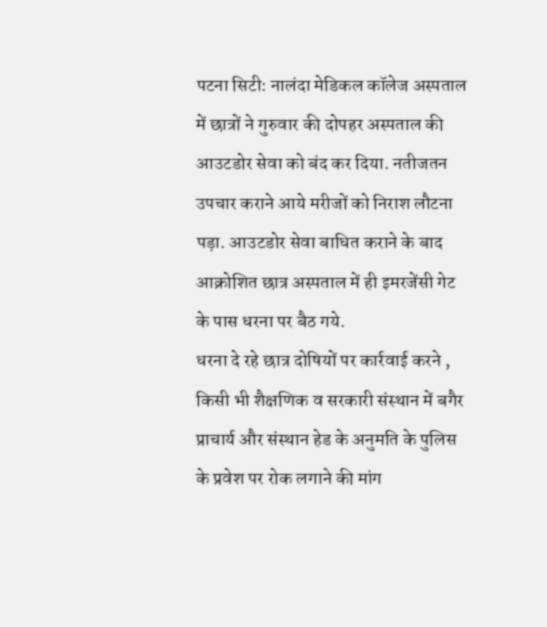पटना सिटी: नालंदा मेडिकल कॉलेज अस्पताल में छात्रों ने गुरुवार की दोपहर अस्पताल की आउटडोर सेवा को बंद कर दिया. नतीजतन उपचार कराने आये मरीजों को निराश लौटना पड़ा. आउटडोर सेवा बाधित कराने के बाद आक्रोशित छात्र अस्पताल में ही इमरजेंसी गेट के पास धरना पर बैठ गये.
धरना दे रहे छात्र दोषियों पर कार्रवाई करने , किसी भी शैक्षणिक व सरकारी संस्थान में बगैर प्राचार्य और संस्थान हेड के अनुमति के पुलिस के प्रवेश पर रोक लगाने की मांग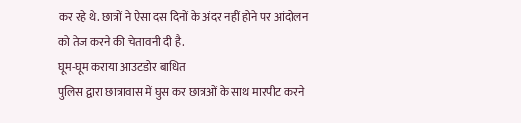कर रहे थे. छात्रों ने ऐसा दस दिनों के अंदर नहीं होने पर आंदोलन को तेज करने की चेतावनी दी है.
घूम-घूम कराया आउटडोर बाधित
पुलिस द्वारा छात्रावास में घुस कर छात्रओं के साथ मारपीट करने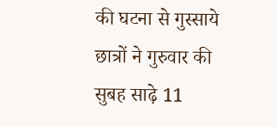की घटना से गुस्साये छात्रों ने गुरुवार की सुबह साढ़े 11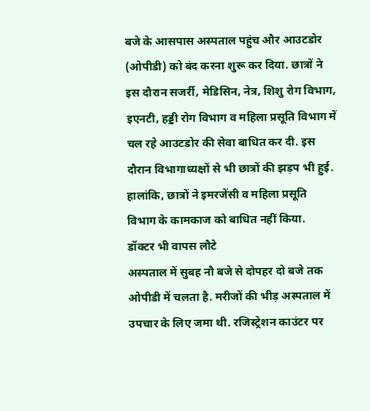बजे के आसपास अस्पताल पहुंच और आउटडोर (ओपीडी) को बंद करना शुरू कर दिया. छात्रों ने इस दौरान सजर्री, मेडिसिन, नेत्र, शिशु रोग विभाग, इएनटी, हड्डी रोग विभाग व महिला प्रसूति विभाग में चल रहे आउटडोर की सेवा बाधित कर दी. इस दौरान विभागाध्यक्षों से भी छात्रों की झड़प भी हुई. हालांकि, छात्रों ने इमरजेंसी व महिला प्रसूति विभाग के कामकाज को बाधित नहीं किया.
डॉक्टर भी वापस लौटे
अस्पताल में सुबह नौ बजे से दोपहर दो बजे तक ओपीडी में चलता है. मरीजों की भीड़ अस्पताल में उपचार के लिए जमा थी. रजिस्ट्रेशन काउंटर पर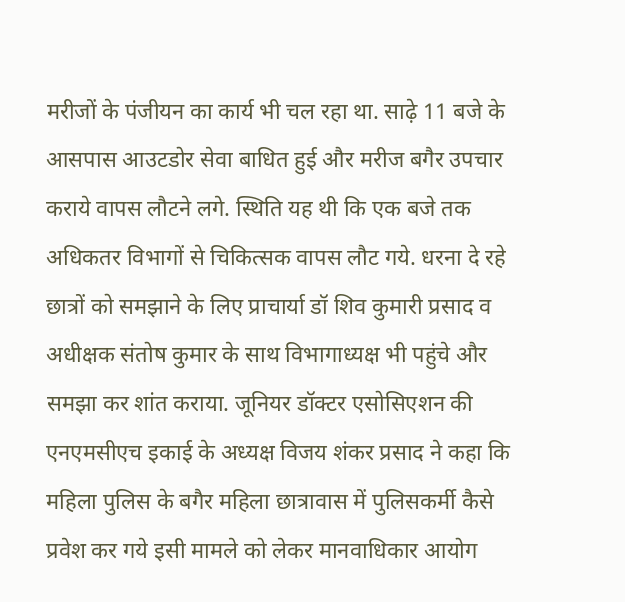मरीजों के पंजीयन का कार्य भी चल रहा था. साढ़े 11 बजे के आसपास आउटडोर सेवा बाधित हुई और मरीज बगैर उपचार कराये वापस लौटने लगे. स्थिति यह थी कि एक बजे तक अधिकतर विभागों से चिकित्सक वापस लौट गये. धरना दे रहे छात्रों को समझाने के लिए प्राचार्या डॉ शिव कुमारी प्रसाद व अधीक्षक संतोष कुमार के साथ विभागाध्यक्ष भी पहुंचे और समझा कर शांत कराया. जूनियर डॉक्टर एसोसिएशन की एनएमसीएच इकाई के अध्यक्ष विजय शंकर प्रसाद ने कहा कि महिला पुलिस के बगैर महिला छात्रावास में पुलिसकर्मी कैसे प्रवेश कर गये इसी मामले को लेकर मानवाधिकार आयोग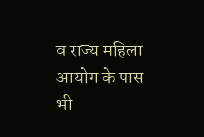व राज्य महिला आयोग के पास भी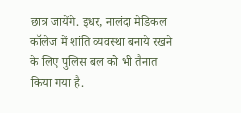छात्र जायेंगे. इधर, नालंदा मेडिकल कॉलेज में शांति व्यवस्था बनाये रखने के लिए पुलिस बल को भी तैनात किया गया है.